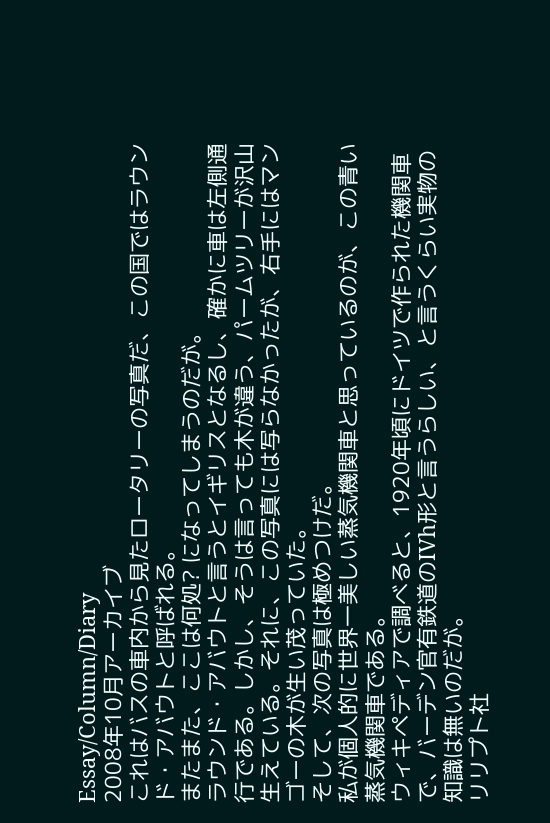Essay/Column/Diary
2008年10月アーカイブ
これはバスの車内から見たロータリーの写真だ、この国ではラウンド・アバウトと呼ばれる。
またまた、ここは何処? になってしまうのだが。
ラウンド・アバウトと言うとイギリスとなるし、確かに車は左側通行である。しかし、そうは言っても木が違う、パームツリーが沢山生えている。それに、この写真には写らなかったが、右手にはマンゴーの木が生い茂っていた。
そして、次の写真は極めつけだ。
私が個人的に世界一美しい蒸気機関車と思っているのが、この青い蒸気機関車である。
ウィキペディアで調べると、1920年頃にドイツで作られた機関車で、バーデン官有鉄道のIVh形と言うらしい、と言うくらい実物の知識は無いのだが。
リリプト社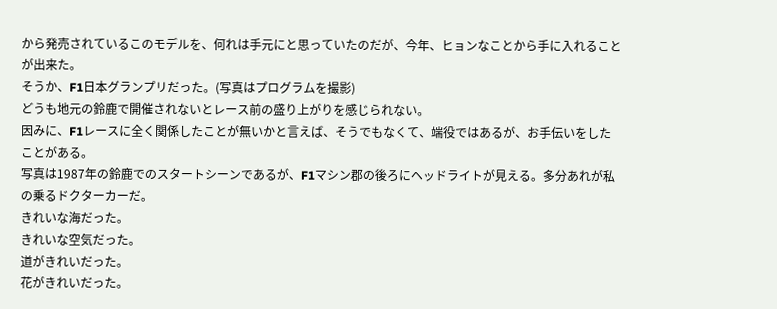から発売されているこのモデルを、何れは手元にと思っていたのだが、今年、ヒョンなことから手に入れることが出来た。
そうか、F1日本グランプリだった。(写真はプログラムを撮影)
どうも地元の鈴鹿で開催されないとレース前の盛り上がりを感じられない。
因みに、F1レースに全く関係したことが無いかと言えば、そうでもなくて、端役ではあるが、お手伝いをしたことがある。
写真は1987年の鈴鹿でのスタートシーンであるが、F1マシン郡の後ろにヘッドライトが見える。多分あれが私の乗るドクターカーだ。
きれいな海だった。
きれいな空気だった。
道がきれいだった。
花がきれいだった。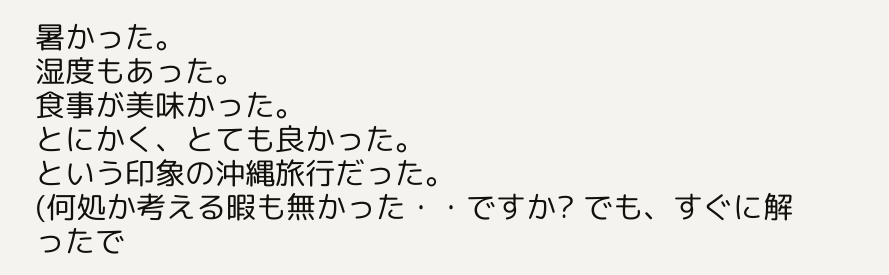暑かった。
湿度もあった。
食事が美味かった。
とにかく、とても良かった。
という印象の沖縄旅行だった。
(何処か考える暇も無かった・・ですか? でも、すぐに解ったで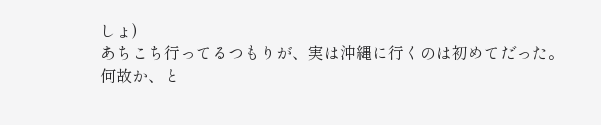しょ)
あちこち行ってるつもりが、実は沖縄に行くのは初めてだった。
何故か、と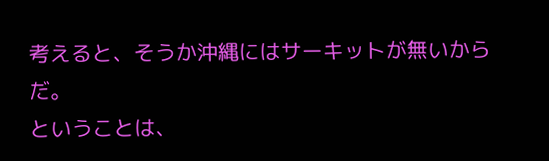考えると、そうか沖縄にはサーキットが無いからだ。
ということは、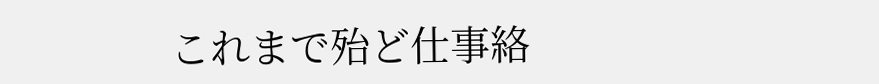これまで殆ど仕事絡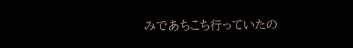みであちこち行っていたの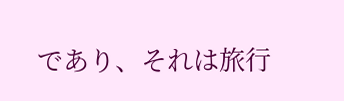であり、それは旅行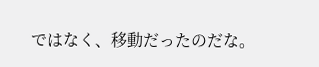ではなく、移動だったのだな。